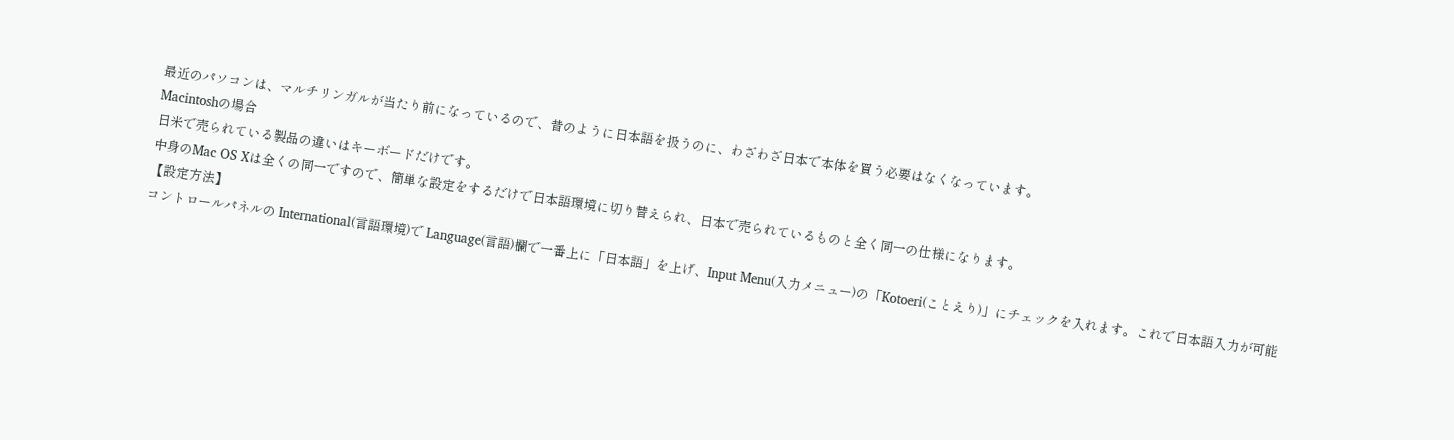最近のパソコンは、マルチリンガルが当たり前になっているので、昔のように日本語を扱うのに、わざわざ日本で本体を買う必要はなくなっています。
Macintoshの場合
日米で売られている製品の違いはキーボードだけです。
中身のMac OS Xは全くの同一ですので、簡単な設定をするだけで日本語環境に切り替えられ、日本で売られているものと全く同一の仕様になります。
【設定方法】
コントロールパネルの International(言語環境)で Language(言語)欄で一番上に「日本語」を上げ、Input Menu(入力メニュー)の「Kotoeri(ことえり)」にチェックを入れます。これで日本語入力が可能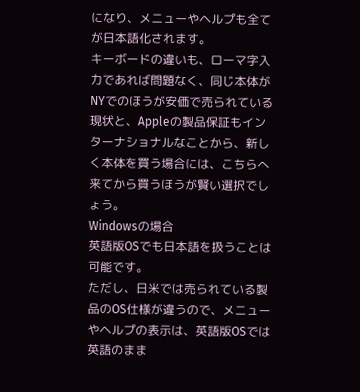になり、メニューやヘルプも全てが日本語化されます。
キーボードの違いも、ローマ字入力であれば問題なく、同じ本体がNYでのほうが安価で売られている現状と、Appleの製品保証もインターナショナルなことから、新しく本体を買う場合には、こちらへ来てから買うほうが賢い選択でしょう。
Windowsの場合
英語版OSでも日本語を扱うことは可能です。
ただし、日米では売られている製品のOS仕様が違うので、メニューやヘルプの表示は、英語版OSでは英語のまま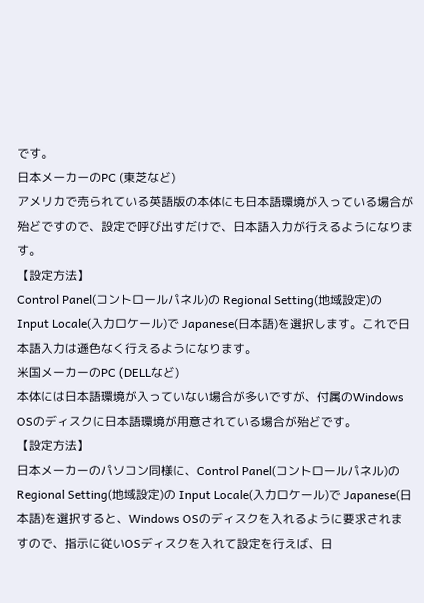です。
日本メーカーのPC (東芝など)
アメリカで売られている英語版の本体にも日本語環境が入っている場合が殆どですので、設定で呼び出すだけで、日本語入力が行えるようになります。
【設定方法】
Control Panel(コントロールパネル)の Regional Setting(地域設定)の Input Locale(入力ロケール)で Japanese(日本語)を選択します。これで日本語入力は遜色なく行えるようになります。
米国メーカーのPC (DELLなど)
本体には日本語環境が入っていない場合が多いですが、付属のWindows OSのディスクに日本語環境が用意されている場合が殆どです。
【設定方法】
日本メーカーのパソコン同様に、Control Panel(コントロールパネル)の Regional Setting(地域設定)の Input Locale(入力ロケール)で Japanese(日本語)を選択すると、Windows OSのディスクを入れるように要求されますので、指示に従いOSディスクを入れて設定を行えば、日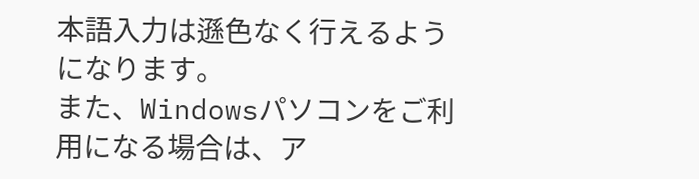本語入力は遜色なく行えるようになります。
また、Windowsパソコンをご利用になる場合は、ア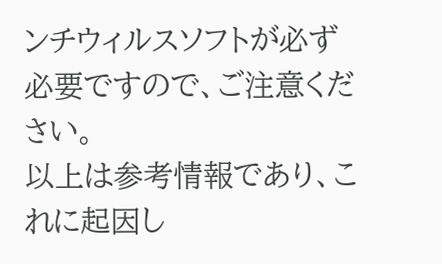ンチウィルスソフトが必ず必要ですので、ご注意ください。
以上は参考情報であり、これに起因し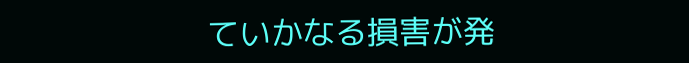ていかなる損害が発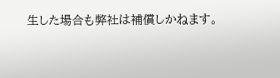生した場合も弊社は補償しかねます。